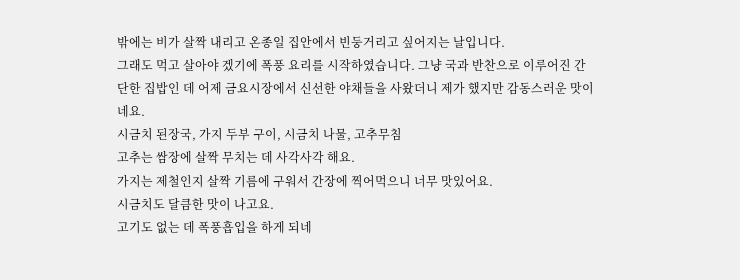밖에는 비가 살짝 내리고 온종일 집안에서 빈둥거리고 싶어지는 날입니다.
그래도 먹고 살아야 겠기에 폭풍 요리를 시작하였습니다. 그냥 국과 반찬으로 이루어진 간단한 집밥인 데 어제 금요시장에서 신선한 야채들을 사왔더니 제가 했지만 감동스러운 맛이네요.
시금치 된장국, 가지 두부 구이, 시금치 나물, 고추무침
고추는 쌈장에 살짝 무치는 데 사각사각 해요.
가지는 제철인지 살짝 기름에 구워서 간장에 찍어먹으니 너무 맛있어요.
시금치도 달큼한 맛이 나고요.
고기도 없는 데 폭풍흡입을 하게 되네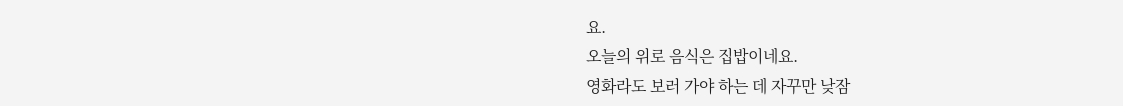요.
오늘의 위로 음식은 집밥이네요.
영화라도 보러 가야 하는 데 자꾸만 낮잠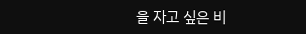을 자고 싶은 비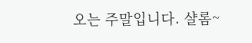오는 주말입니다. 샬롬~